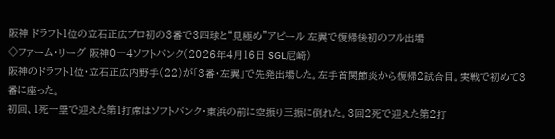阪神 ドラフト1位の立石正広プロ初の3番で3四球と“見極め”アピール 左翼で復帰後初のフル出場
◇ファーム・リーグ 阪神0―4ソフトバンク(2026年4月16日 SGL尼崎)
阪神のドラフト1位・立石正広内野手(22)が「3番・左翼」で先発出場した。左手首関節炎から復帰2試合目。実戦で初めて3番に座った。
初回、1死一塁で迎えた第1打席はソフトバンク・東浜の前に空振り三振に倒れた。3回2死で迎えた第2打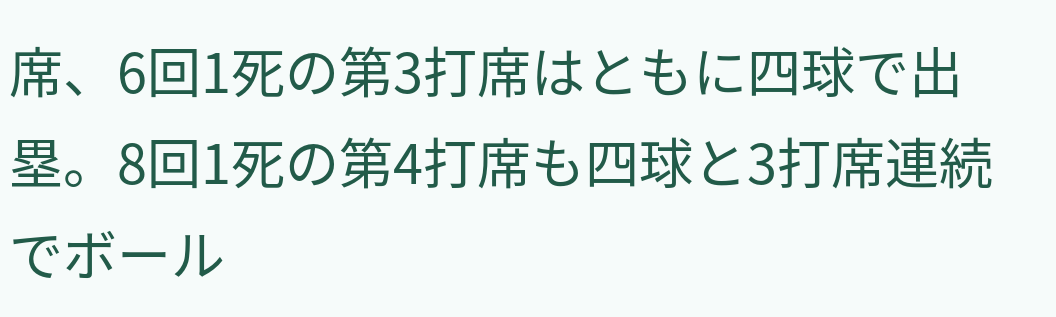席、6回1死の第3打席はともに四球で出塁。8回1死の第4打席も四球と3打席連続でボール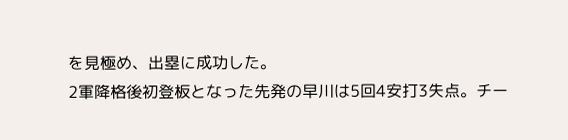を見極め、出塁に成功した。
2軍降格後初登板となった先発の早川は5回4安打3失点。チー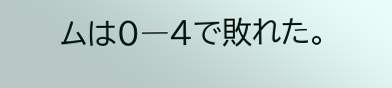ムは0―4で敗れた。